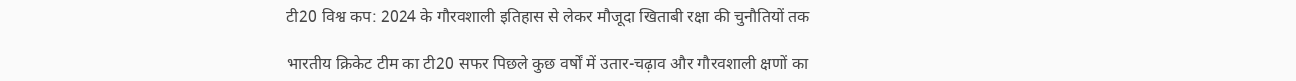टी20 विश्व कप: 2024 के गौरवशाली इतिहास से लेकर मौजूदा खिताबी रक्षा की चुनौतियों तक

भारतीय क्रिकेट टीम का टी20 सफर पिछले कुछ वर्षों में उतार-चढ़ाव और गौरवशाली क्षणों का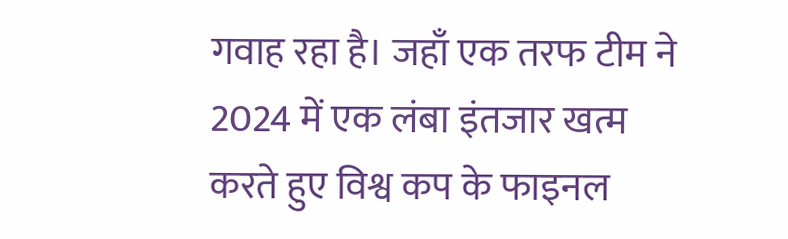गवाह रहा है। जहाँ एक तरफ टीम ने 2024 में एक लंबा इंतजार खत्म करते हुए विश्व कप के फाइनल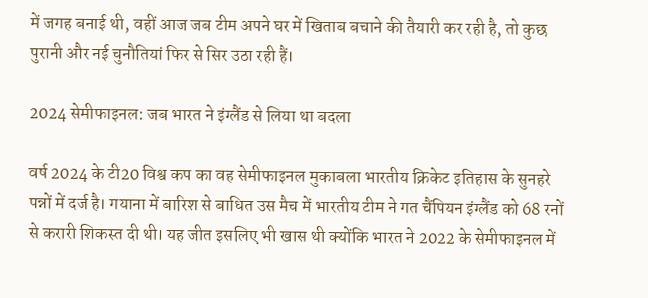में जगह बनाई थी, वहीं आज जब टीम अपने घर में खिताब बचाने की तैयारी कर रही है, तो कुछ पुरानी और नई चुनौतियां फिर से सिर उठा रही हैं।

2024 सेमीफाइनल: जब भारत ने इंग्लैंड से लिया था बदला

वर्ष 2024 के टी20 विश्व कप का वह सेमीफाइनल मुकाबला भारतीय क्रिकेट इतिहास के सुनहरे पन्नों में दर्ज है। गयाना में बारिश से बाधित उस मैच में भारतीय टीम ने गत चैंपियन इंग्लैंड को 68 रनों से करारी शिकस्त दी थी। यह जीत इसलिए भी खास थी क्योंकि भारत ने 2022 के सेमीफाइनल में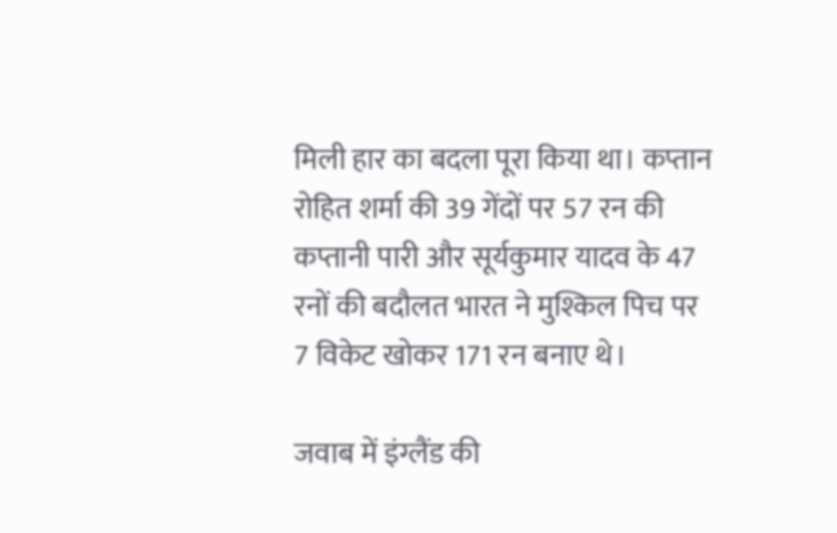मिली हार का बदला पूरा किया था। कप्तान रोहित शर्मा की 39 गेंदों पर 57 रन की कप्तानी पारी और सूर्यकुमार यादव के 47 रनों की बदौलत भारत ने मुश्किल पिच पर 7 विकेट खोकर 171 रन बनाए थे।

जवाब में इंग्लैंड की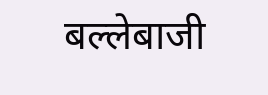बल्लेबाजी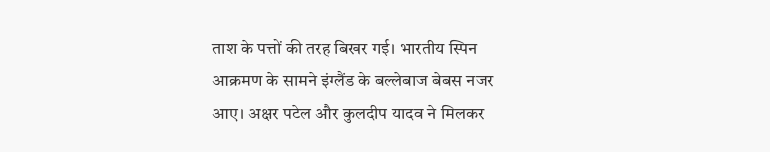ताश के पत्तों की तरह बिखर गई। भारतीय स्पिन आक्रमण के सामने इंग्लैंड के बल्लेबाज बेबस नजर आए। अक्षर पटेल और कुलदीप यादव ने मिलकर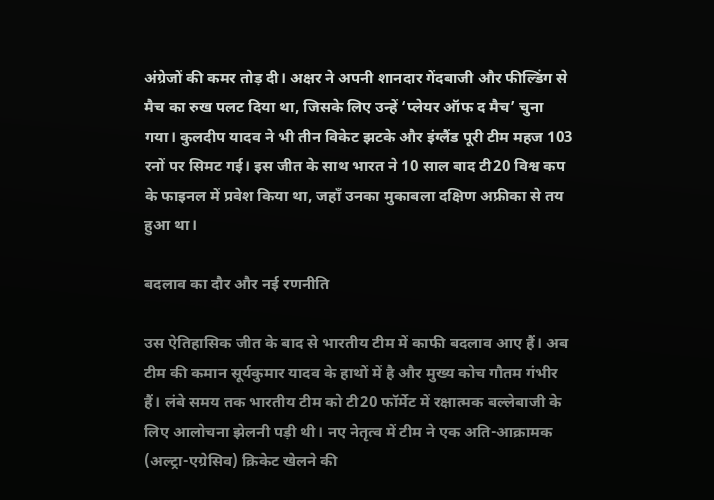अंग्रेजों की कमर तोड़ दी। अक्षर ने अपनी शानदार गेंदबाजी और फील्डिंग से मैच का रुख पलट दिया था, जिसके लिए उन्हें ‘प्लेयर ऑफ द मैच’ चुना गया। कुलदीप यादव ने भी तीन विकेट झटके और इंग्लैंड पूरी टीम महज 103 रनों पर सिमट गई। इस जीत के साथ भारत ने 10 साल बाद टी20 विश्व कप के फाइनल में प्रवेश किया था, जहाँ उनका मुकाबला दक्षिण अफ्रीका से तय हुआ था।

बदलाव का दौर और नई रणनीति

उस ऐतिहासिक जीत के बाद से भारतीय टीम में काफी बदलाव आए हैं। अब टीम की कमान सूर्यकुमार यादव के हाथों में है और मुख्य कोच गौतम गंभीर हैं। लंबे समय तक भारतीय टीम को टी20 फॉर्मेट में रक्षात्मक बल्लेबाजी के लिए आलोचना झेलनी पड़ी थी। नए नेतृत्व में टीम ने एक अति-आक्रामक (अल्ट्रा-एग्रेसिव) क्रिकेट खेलने की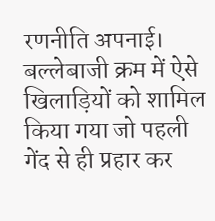रणनीति अपनाई। बल्लेबाजी क्रम में ऐसे खिलाड़ियों को शामिल किया गया जो पहली गेंद से ही प्रहार कर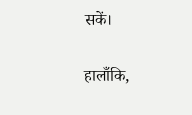सकें।

हालाँकि,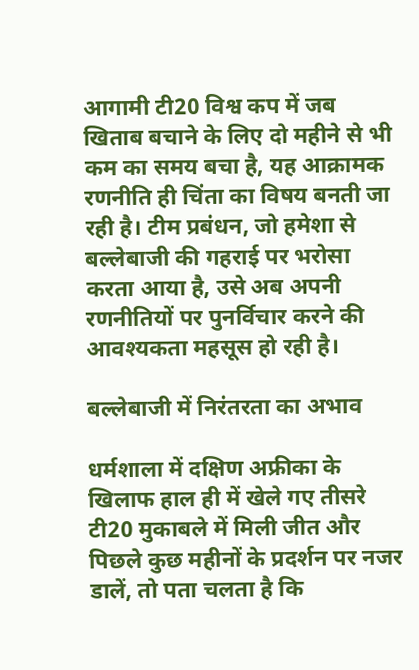आगामी टी20 विश्व कप में जब खिताब बचाने के लिए दो महीने से भी कम का समय बचा है, यह आक्रामक रणनीति ही चिंता का विषय बनती जा रही है। टीम प्रबंधन, जो हमेशा से बल्लेबाजी की गहराई पर भरोसा करता आया है, उसे अब अपनी रणनीतियों पर पुनर्विचार करने की आवश्यकता महसूस हो रही है।

बल्लेबाजी में निरंतरता का अभाव

धर्मशाला में दक्षिण अफ्रीका के खिलाफ हाल ही में खेले गए तीसरे टी20 मुकाबले में मिली जीत और पिछले कुछ महीनों के प्रदर्शन पर नजर डालें, तो पता चलता है कि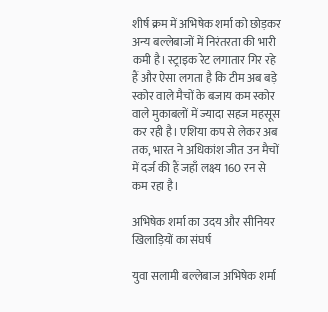शीर्ष क्रम में अभिषेक शर्मा को छोड़कर अन्य बल्लेबाजों में निरंतरता की भारी कमी है। स्ट्राइक रेट लगातार गिर रहे हैं और ऐसा लगता है कि टीम अब बड़े स्कोर वाले मैचों के बजाय कम स्कोर वाले मुकाबलों में ज्यादा सहज महसूस कर रही है। एशिया कप से लेकर अब तक, भारत ने अधिकांश जीत उन मैचों में दर्ज की हैं जहाँ लक्ष्य 160 रन से कम रहा है।

अभिषेक शर्मा का उदय और सीनियर खिलाड़ियों का संघर्ष

युवा सलामी बल्लेबाज अभिषेक शर्मा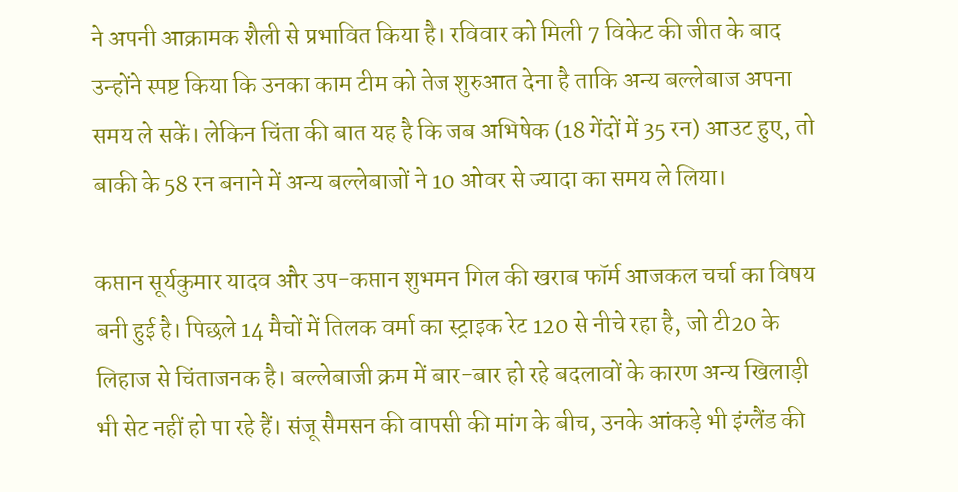ने अपनी आक्रामक शैली से प्रभावित किया है। रविवार को मिली 7 विकेट की जीत के बाद उन्होंने स्पष्ट किया कि उनका काम टीम को तेज शुरुआत देना है ताकि अन्य बल्लेबाज अपना समय ले सकें। लेकिन चिंता की बात यह है कि जब अभिषेक (18 गेंदों में 35 रन) आउट हुए, तो बाकी के 58 रन बनाने में अन्य बल्लेबाजों ने 10 ओवर से ज्यादा का समय ले लिया।

कप्तान सूर्यकुमार यादव और उप-कप्तान शुभमन गिल की खराब फॉर्म आजकल चर्चा का विषय बनी हुई है। पिछले 14 मैचों में तिलक वर्मा का स्ट्राइक रेट 120 से नीचे रहा है, जो टी20 के लिहाज से चिंताजनक है। बल्लेबाजी क्रम में बार-बार हो रहे बदलावों के कारण अन्य खिलाड़ी भी सेट नहीं हो पा रहे हैं। संजू सैमसन की वापसी की मांग के बीच, उनके आंकड़े भी इंग्लैंड की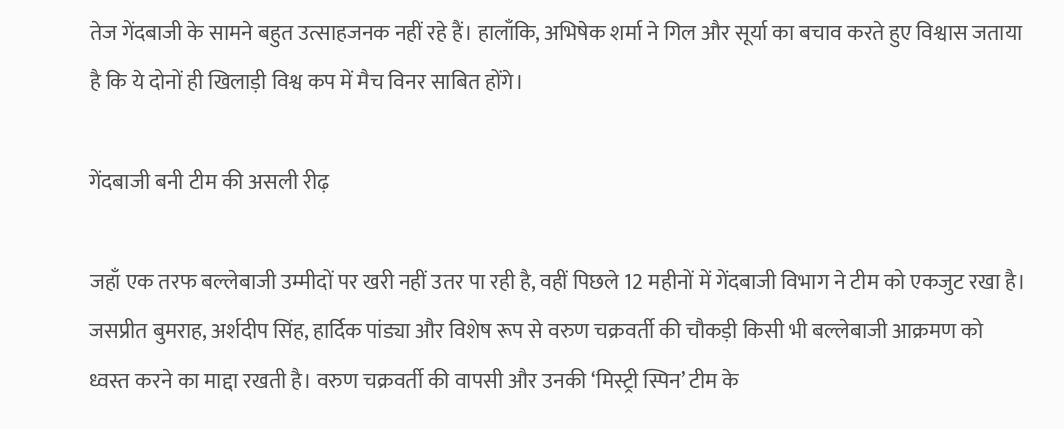तेज गेंदबाजी के सामने बहुत उत्साहजनक नहीं रहे हैं। हालाँकि, अभिषेक शर्मा ने गिल और सूर्या का बचाव करते हुए विश्वास जताया है कि ये दोनों ही खिलाड़ी विश्व कप में मैच विनर साबित होंगे।

गेंदबाजी बनी टीम की असली रीढ़

जहाँ एक तरफ बल्लेबाजी उम्मीदों पर खरी नहीं उतर पा रही है, वहीं पिछले 12 महीनों में गेंदबाजी विभाग ने टीम को एकजुट रखा है। जसप्रीत बुमराह, अर्शदीप सिंह, हार्दिक पांड्या और विशेष रूप से वरुण चक्रवर्ती की चौकड़ी किसी भी बल्लेबाजी आक्रमण को ध्वस्त करने का माद्दा रखती है। वरुण चक्रवर्ती की वापसी और उनकी ‘मिस्ट्री स्पिन’ टीम के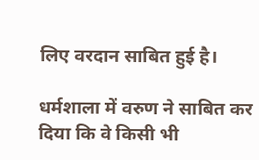लिए वरदान साबित हुई है।

धर्मशाला में वरुण ने साबित कर दिया कि वे किसी भी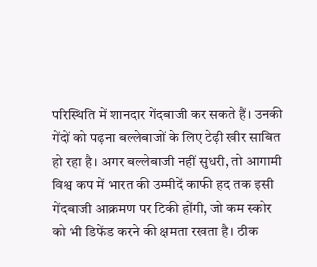परिस्थिति में शानदार गेंदबाजी कर सकते हैं। उनकी गेंदों को पढ़ना बल्लेबाजों के लिए टेढ़ी खीर साबित हो रहा है। अगर बल्लेबाजी नहीं सुधरी, तो आगामी विश्व कप में भारत की उम्मीदें काफी हद तक इसी गेंदबाजी आक्रमण पर टिकी होंगी, जो कम स्कोर को भी डिफेंड करने की क्षमता रखता है। ठीक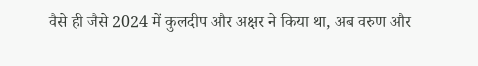वैसे ही जैसे 2024 में कुलदीप और अक्षर ने किया था, अब वरुण और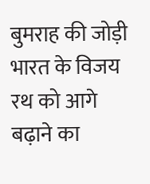बुमराह की जोड़ी भारत के विजय रथ को आगे बढ़ाने का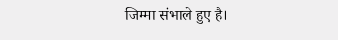जिम्मा संभाले हुए है।